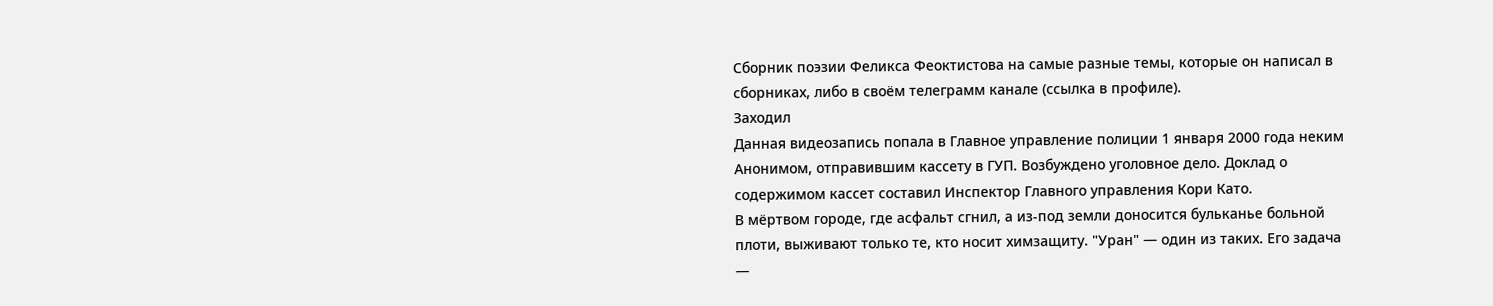Сборник поэзии Феликса Феоктистова на самые разные темы, которые он написал в сборниках, либо в своём телеграмм канале (ссылка в профиле).
Заходил
Данная видеозапись попала в Главное управление полиции 1 января 2000 года неким Анонимом, отправившим кассету в ГУП. Возбуждено уголовное дело. Доклад о содержимом кассет составил Инспектор Главного управления Кори Като.
В мёртвом городе, где асфальт сгнил, а из-под земли доносится бульканье больной плоти, выживают только те, кто носит химзащиту. "Уран" — один из таких. Его задача —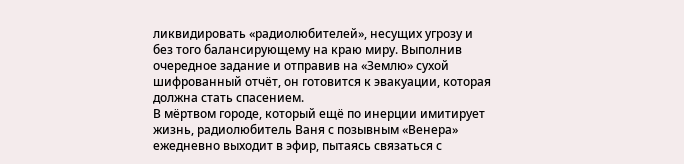ликвидировать «радиолюбителей», несущих угрозу и без того балансирующему на краю миру. Выполнив очередное задание и отправив на «Землю» сухой шифрованный отчёт, он готовится к эвакуации, которая должна стать спасением.
В мёртвом городе, который ещё по инерции имитирует жизнь, радиолюбитель Ваня с позывным «Венера» ежедневно выходит в эфир, пытаясь связаться с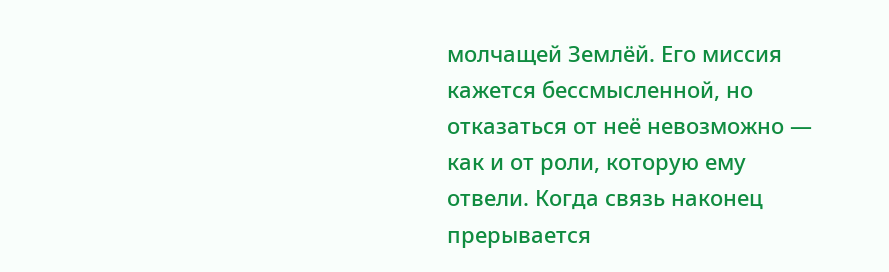молчащей Землёй. Его миссия кажется бессмысленной, но отказаться от неё невозможно — как и от роли, которую ему отвели. Когда связь наконец прерывается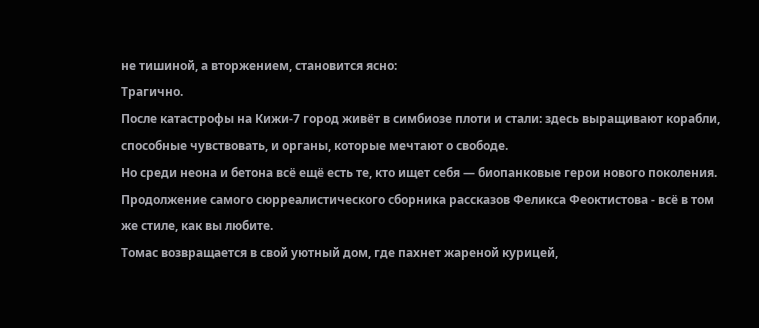не тишиной, а вторжением, становится ясно:
Трагично.
После катастрофы на Кижи-7 город живёт в симбиозе плоти и стали: здесь выращивают корабли, способные чувствовать, и органы, которые мечтают о свободе.
Но среди неона и бетона всё ещё есть те, кто ищет себя — биопанковые герои нового поколения.
Продолжение самого сюрреалистического сборника рассказов Феликса Феоктистова - всё в том же стиле, как вы любите.
Томас возвращается в свой уютный дом, где пахнет жареной курицей,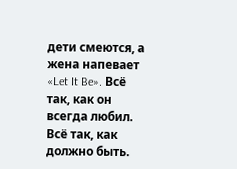дети смеются, а жена напевает «Let It Be». Всё так, как он всегда любил. Всё так, как должно быть.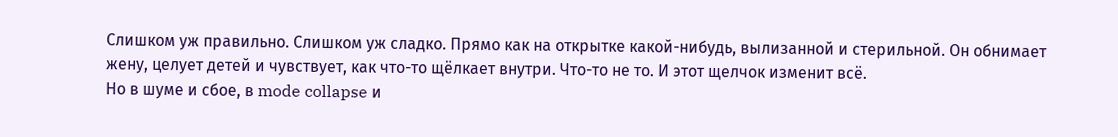Слишком уж правильно. Слишком уж сладко. Прямо как на открытке какой-нибудь, вылизанной и стерильной. Он обнимает жену, целует детей и чувствует, как что-то щёлкает внутри. Что-то не то. И этот щелчок изменит всё.
Но в шуме и сбое, в mode collapse и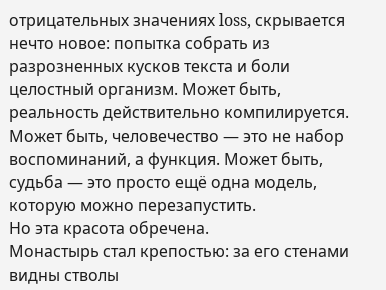отрицательных значениях loss, скрывается нечто новое: попытка собрать из разрозненных кусков текста и боли целостный организм. Может быть, реальность действительно компилируется. Может быть, человечество — это не набор воспоминаний, а функция. Может быть, судьба — это просто ещё одна модель, которую можно перезапустить.
Но эта красота обречена.
Монастырь стал крепостью: за его стенами видны стволы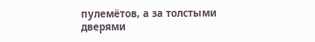пулемётов, а за толстыми дверями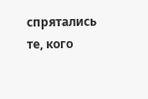спрятались те, кого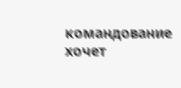командование хочет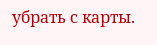убрать с карты.